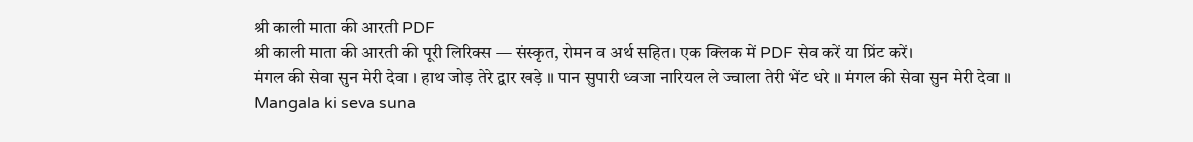श्री काली माता की आरती PDF
श्री काली माता की आरती की पूरी लिरिक्स — संस्कृत, रोमन व अर्थ सहित। एक क्लिक में PDF सेव करें या प्रिंट करें।
मंगल की सेवा सुन मेरी देवा । हाथ जोड़ तेरे द्वार खड़े ॥ पान सुपारी ध्वजा नारियल ले ज्वाला तेरी भेंट धरे ॥ मंगल की सेवा सुन मेरी देवा ॥
Mangala ki seva suna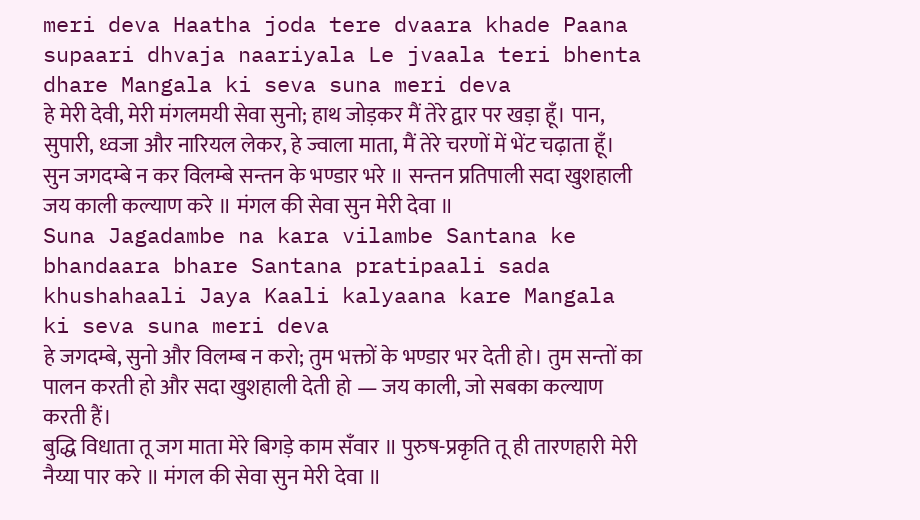meri deva Haatha joda tere dvaara khade Paana supaari dhvaja naariyala Le jvaala teri bhenta dhare Mangala ki seva suna meri deva
हे मेरी देवी, मेरी मंगलमयी सेवा सुनो; हाथ जोड़कर मैं तेरे द्वार पर खड़ा हूँ। पान, सुपारी, ध्वजा और नारियल लेकर, हे ज्वाला माता, मैं तेरे चरणों में भेंट चढ़ाता हूँ।
सुन जगदम्बे न कर विलम्बे सन्तन के भण्डार भरे ॥ सन्तन प्रतिपाली सदा खुशहाली जय काली कल्याण करे ॥ मंगल की सेवा सुन मेरी देवा ॥
Suna Jagadambe na kara vilambe Santana ke bhandaara bhare Santana pratipaali sada khushahaali Jaya Kaali kalyaana kare Mangala ki seva suna meri deva
हे जगदम्बे, सुनो और विलम्ब न करो; तुम भक्तों के भण्डार भर देती हो। तुम सन्तों का पालन करती हो और सदा खुशहाली देती हो — जय काली, जो सबका कल्याण करती हैं।
बुद्धि विधाता तू जग माता मेरे बिगड़े काम सँवार ॥ पुरुष-प्रकृति तू ही तारणहारी मेरी नैय्या पार करे ॥ मंगल की सेवा सुन मेरी देवा ॥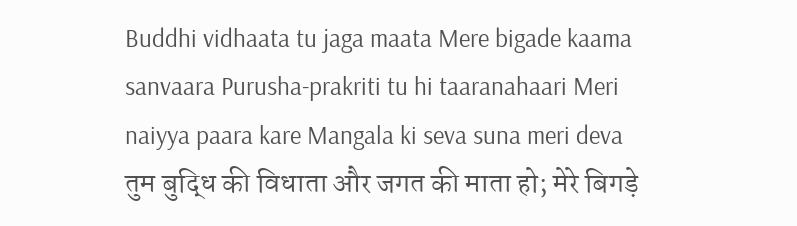Buddhi vidhaata tu jaga maata Mere bigade kaama sanvaara Purusha-prakriti tu hi taaranahaari Meri naiyya paara kare Mangala ki seva suna meri deva
तुम बुद्धि की विधाता और जगत की माता हो; मेरे बिगड़े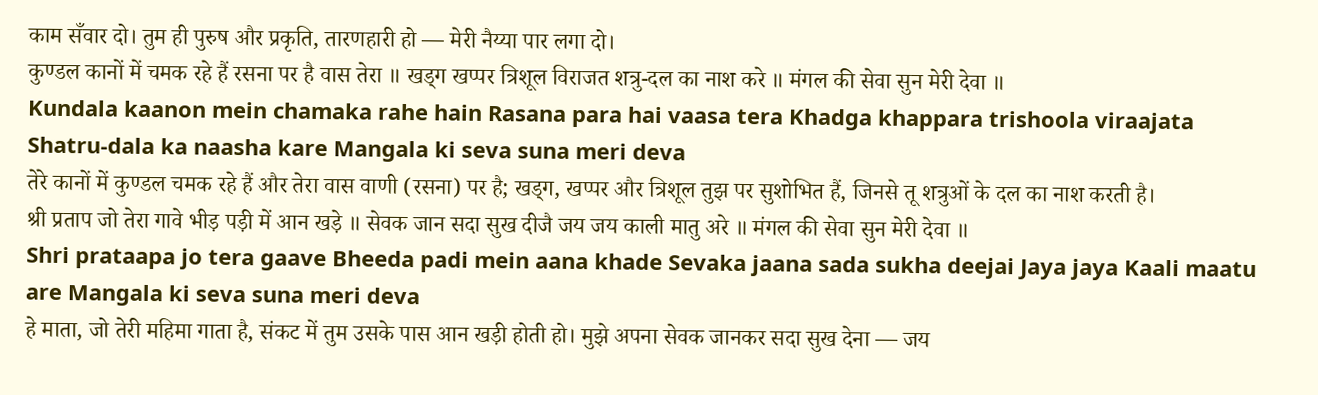काम सँवार दो। तुम ही पुरुष और प्रकृति, तारणहारी हो — मेरी नैय्या पार लगा दो।
कुण्डल कानों में चमक रहे हैं रसना पर है वास तेरा ॥ खड्ग खप्पर त्रिशूल विराजत शत्रु-दल का नाश करे ॥ मंगल की सेवा सुन मेरी देवा ॥
Kundala kaanon mein chamaka rahe hain Rasana para hai vaasa tera Khadga khappara trishoola viraajata Shatru-dala ka naasha kare Mangala ki seva suna meri deva
तेरे कानों में कुण्डल चमक रहे हैं और तेरा वास वाणी (रसना) पर है; खड्ग, खप्पर और त्रिशूल तुझ पर सुशोभित हैं, जिनसे तू शत्रुओं के दल का नाश करती है।
श्री प्रताप जो तेरा गावे भीड़ पड़ी में आन खड़े ॥ सेवक जान सदा सुख दीजै जय जय काली मातु अरे ॥ मंगल की सेवा सुन मेरी देवा ॥
Shri prataapa jo tera gaave Bheeda padi mein aana khade Sevaka jaana sada sukha deejai Jaya jaya Kaali maatu are Mangala ki seva suna meri deva
हे माता, जो तेरी महिमा गाता है, संकट में तुम उसके पास आन खड़ी होती हो। मुझे अपना सेवक जानकर सदा सुख देना — जय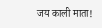जय काली माता!